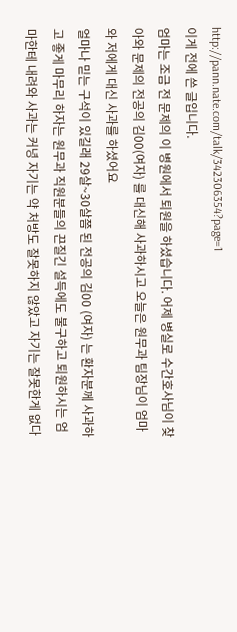http://pann.nate.com/talk/342306354?page=1
이게 전에 쓴 글입니다.
엄마는 조금 전 문제의 이 병원에서 퇴원을 하셨습니다. 어제 병실로 수간호사님이 찾아와 문제의 전공의 김00(여자) 를 대신해 사과하시고 오늘은 원무과 팀장님이 엄마와 저에게 대신 사과를 하셨어요
얼마나 믿는 구석이 있길래 29살~30살쯤 된 전공의 김00 (여자) 는 환자분께 사과하고 좋게 마무리 하자는 원무과 직원분들의 끈질긴 설득에도 불구하고 퇴원하시는 엄마한테 내려와 사과는 커녕 자기는 약 처방도 잘못하지 않았고 자기는 잘못한게 없다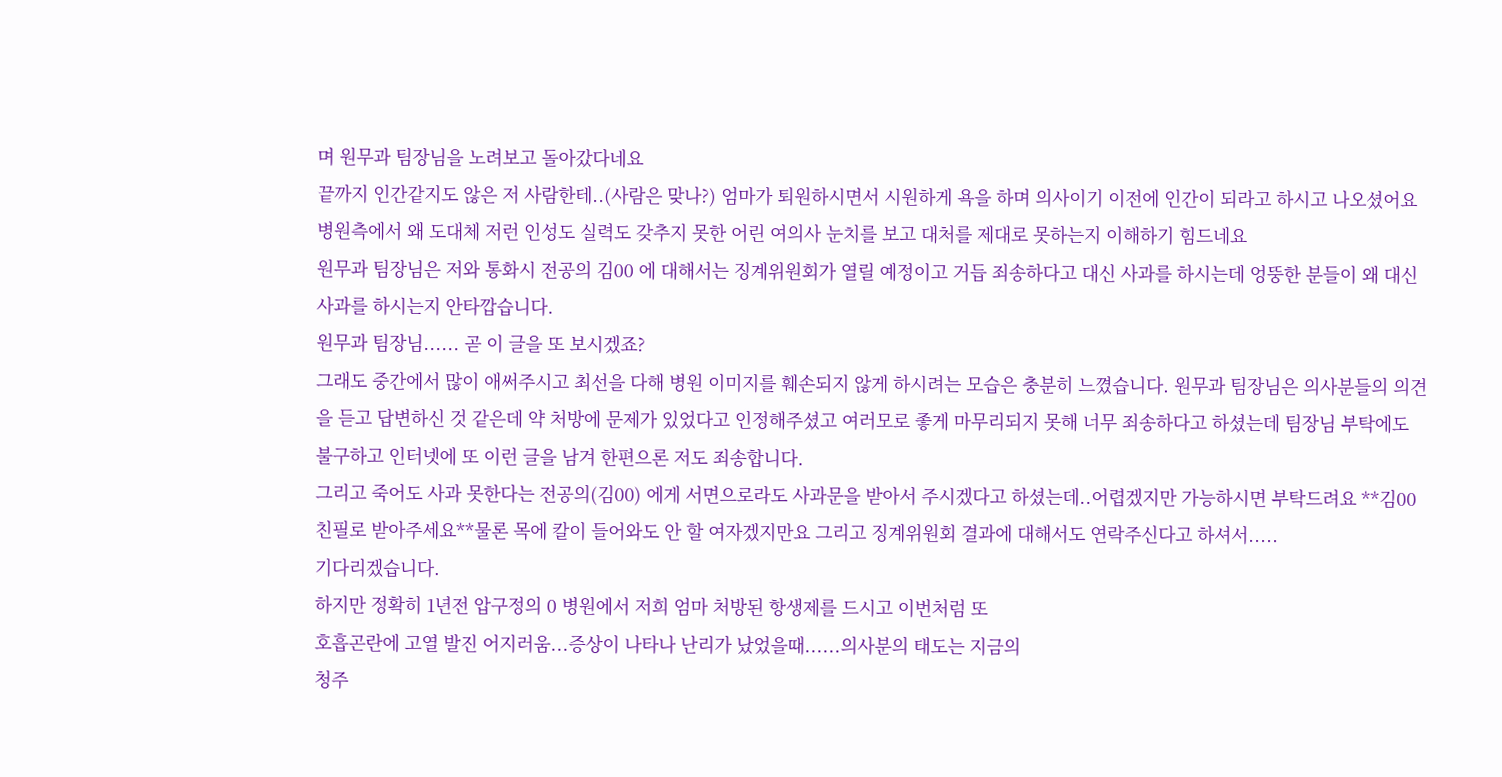며 원무과 팀장님을 노려보고 돌아갔다네요
끝까지 인간같지도 않은 저 사람한테..(사람은 맞나?) 엄마가 퇴원하시면서 시원하게 욕을 하며 의사이기 이전에 인간이 되라고 하시고 나오셨어요
병원측에서 왜 도대체 저런 인성도 실력도 갖추지 못한 어린 여의사 눈치를 보고 대처를 제대로 못하는지 이해하기 힘드네요
원무과 팀장님은 저와 통화시 전공의 김00 에 대해서는 징계위원회가 열릴 예정이고 거듭 죄송하다고 대신 사과를 하시는데 엉뚱한 분들이 왜 대신 사과를 하시는지 안타깝습니다.
원무과 팀장님...... 곧 이 글을 또 보시겠죠?
그래도 중간에서 많이 애써주시고 최선을 다해 병원 이미지를 훼손되지 않게 하시려는 모습은 충분히 느꼈습니다. 원무과 팀장님은 의사분들의 의견을 듣고 답변하신 것 같은데 약 처방에 문제가 있었다고 인정해주셨고 여러모로 좋게 마무리되지 못해 너무 죄송하다고 하셨는데 팀장님 부탁에도 불구하고 인터넷에 또 이런 글을 남겨 한편으론 저도 죄송합니다.
그리고 죽어도 사과 못한다는 전공의(김00) 에게 서면으로라도 사과문을 받아서 주시겠다고 하셨는데..어렵겠지만 가능하시면 부탁드려요 **김00 친필로 받아주세요**물론 목에 칼이 들어와도 안 할 여자겠지만요 그리고 징계위원회 결과에 대해서도 연락주신다고 하셔서.....
기다리겠습니다.
하지만 정확히 1년전 압구정의 0 병원에서 저희 엄마 처방된 항생제를 드시고 이번처럼 또
호흡곤란에 고열 발진 어지러움...증상이 나타나 난리가 났었을때......의사분의 태도는 지금의
청주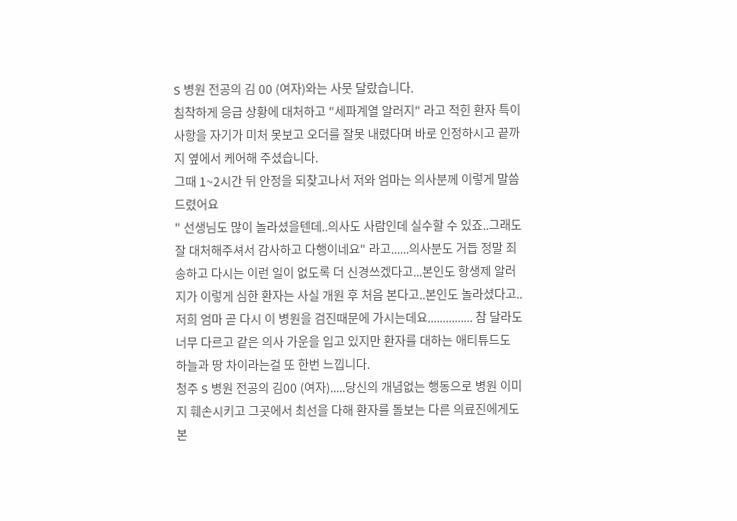S 병원 전공의 김 00 (여자)와는 사뭇 달랐습니다.
침착하게 응급 상황에 대처하고 "세파계열 알러지" 라고 적힌 환자 특이사항을 자기가 미처 못보고 오더를 잘못 내렸다며 바로 인정하시고 끝까지 옆에서 케어해 주셨습니다.
그때 1~2시간 뒤 안정을 되찾고나서 저와 엄마는 의사분께 이렇게 말씀드렸어요
" 선생님도 많이 놀라셨을텐데..의사도 사람인데 실수할 수 있죠..그래도 잘 대처해주셔서 감사하고 다행이네요" 라고......의사분도 거듭 정말 죄송하고 다시는 이런 일이 없도록 더 신경쓰겠다고...본인도 항생제 알러지가 이렇게 심한 환자는 사실 개원 후 처음 본다고..본인도 놀라셨다고..
저희 엄마 곧 다시 이 병원을 검진때문에 가시는데요............... 참 달라도 너무 다르고 같은 의사 가운을 입고 있지만 환자를 대하는 애티튜드도 하늘과 땅 차이라는걸 또 한번 느낍니다.
청주 S 병원 전공의 김00 (여자).....당신의 개념없는 행동으로 병원 이미지 훼손시키고 그곳에서 최선을 다해 환자를 돌보는 다른 의료진에게도 본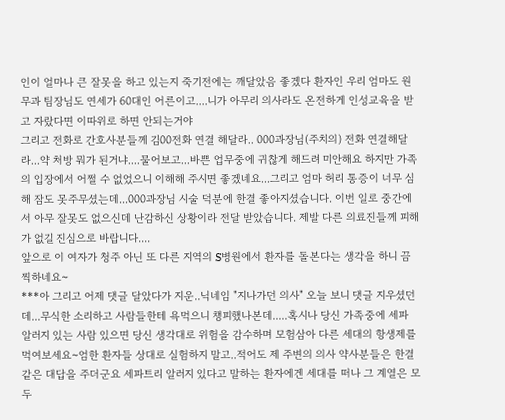인이 얼마나 큰 잘못을 하고 있는지 죽기전에는 깨달았음 좋겠다 환자인 우리 엄마도 원무과 팀장님도 연세가 60대인 어른이고....니가 아무리 의사라도 온전하게 인성교육을 받고 자랐다면 이따위로 하면 안되는거야
그리고 전화로 간호사분들께 김00전화 연결 해달라.. 000과장님(주치의) 전화 연결해달라...약 처방 뭐가 된거냐....물어보고...바쁜 업무중에 귀찮게 해드려 미안해요 하지만 가족의 입장에서 어쩔 수 없었으니 이해해 주시면 좋겠네요...그리고 엄마 허리 통증이 너무 심해 잠도 못주무셨는데...000과장님 시술 덕분에 한결 좋아지셨습니다. 이번 일로 중간에서 아무 잘못도 없으신데 난감하신 상황이라 전달 받았습니다. 제발 다른 의료진들께 피해가 없길 진심으로 바랍니다....
앞으로 이 여자가 청주 아닌 또 다른 지역의 S병원에서 환자를 돌본다는 생각을 하니 끔찍하네요~
***아 그리고 어제 댓글 달았다가 지운..닉네임 "지나가던 의사" 오늘 보니 댓글 지우셨던데...무식한 소리하고 사람들한테 욕먹으니 챙피했나본데.....혹시나 당신 가족중에 세파 알러지 있는 사람 있으면 당신 생각대로 위험을 감수하며 모험삼아 다른 세대의 항생제를 먹여보세요~엄한 환자들 상대로 실험하지 말고..적어도 제 주변의 의사 약사분들은 한결같은 대답을 주더군요 세파트리 알러지 있다고 말하는 환자에겐 세대를 떠나 그 계열은 모두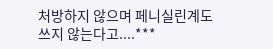처방하지 않으며 페니실린계도 쓰지 않는다고....***